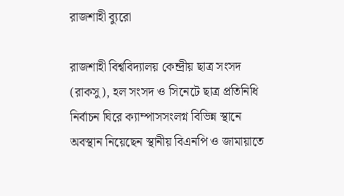রাজশাহী ব্যুরো

রাজশাহী বিশ্ববিদ্যালয় কেন্দ্রীয় ছাত্র সংসদ (রাকসু), হল সংসদ ও সিনেটে ছাত্র প্রতিনিধি নির্বাচন ঘিরে ক্যাম্পাসসংলগ্ন বিভিন্ন স্থানে অবস্থান নিয়েছেন স্থানীয় বিএনপি ও জামায়াতে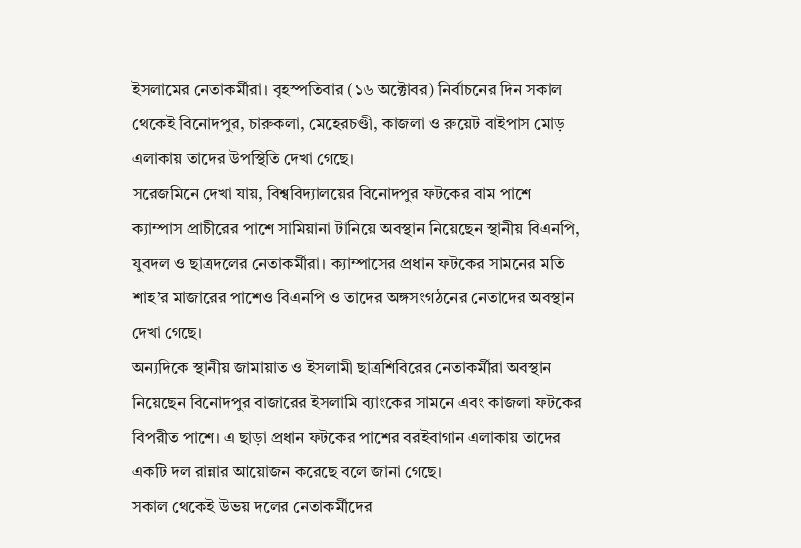ইসলামের নেতাকর্মীরা। বৃহস্পতিবার (১৬ অক্টোবর) নির্বাচনের দিন সকাল থেকেই বিনোদপুর, চারুকলা, মেহেরচণ্ডী, কাজলা ও রুয়েট বাইপাস মোড় এলাকায় তাদের উপস্থিতি দেখা গেছে।
সরেজমিনে দেখা যায়, বিশ্ববিদ্যালয়ের বিনোদপুর ফটকের বাম পাশে ক্যাম্পাস প্রাচীরের পাশে সামিয়ানা টানিয়ে অবস্থান নিয়েছেন স্থানীয় বিএনপি, যুবদল ও ছাত্রদলের নেতাকর্মীরা। ক্যাম্পাসের প্রধান ফটকের সামনের মতি শাহ’র মাজারের পাশেও বিএনপি ও তাদের অঙ্গসংগঠনের নেতাদের অবস্থান দেখা গেছে।
অন্যদিকে স্থানীয় জামায়াত ও ইসলামী ছাত্রশিবিরের নেতাকর্মীরা অবস্থান নিয়েছেন বিনোদপুর বাজারের ইসলামি ব্যাংকের সামনে এবং কাজলা ফটকের বিপরীত পাশে। এ ছাড়া প্রধান ফটকের পাশের বরইবাগান এলাকায় তাদের একটি দল রান্নার আয়োজন করেছে বলে জানা গেছে।
সকাল থেকেই উভয় দলের নেতাকর্মীদের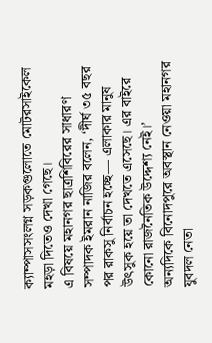ক্যাম্পাসসংলগ্ন সড়কগুলোতে মোটরসাইকেল মহড়া দিতেও দেখা গেছে।
এ বিষয়ে মহানগর ছাত্রশিবিরের সাধারণ সম্পাদক ইমরান নাজির বলেন, ‘দীর্ঘ ৩৫ বছর পর রাকসু নির্বাচন হচ্ছে— এলাকার মানুষ উৎসুক হয়ে তা দেখতে এসেছে। এর বাইরে কোনো রাজনৈতিক উদ্দেশ্য নেই।’
অন্যদিকে বিনোদপুরে অবস্থান নেওয়া মহানগর যুবদল নেতা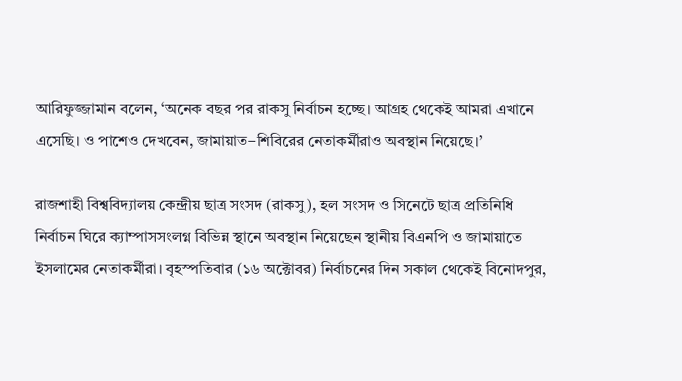আরিফুজ্জামান বলেন, ‘অনেক বছর পর রাকসু নির্বাচন হচ্ছে। আগ্রহ থেকেই আমরা এখানে এসেছি। ও পাশেও দেখবেন, জামায়াত–শিবিরের নেতাকর্মীরাও অবস্থান নিয়েছে।’

রাজশাহী বিশ্ববিদ্যালয় কেন্দ্রীয় ছাত্র সংসদ (রাকসু), হল সংসদ ও সিনেটে ছাত্র প্রতিনিধি নির্বাচন ঘিরে ক্যাম্পাসসংলগ্ন বিভিন্ন স্থানে অবস্থান নিয়েছেন স্থানীয় বিএনপি ও জামায়াতে ইসলামের নেতাকর্মীরা। বৃহস্পতিবার (১৬ অক্টোবর) নির্বাচনের দিন সকাল থেকেই বিনোদপুর,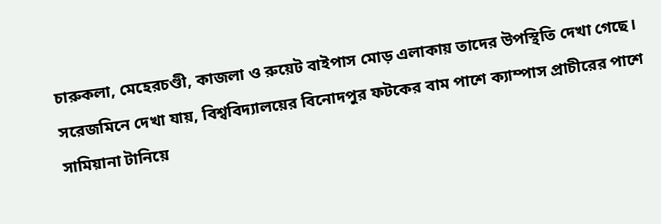চারুকলা, মেহেরচণ্ডী, কাজলা ও রুয়েট বাইপাস মোড় এলাকায় তাদের উপস্থিতি দেখা গেছে।
সরেজমিনে দেখা যায়, বিশ্ববিদ্যালয়ের বিনোদপুর ফটকের বাম পাশে ক্যাম্পাস প্রাচীরের পাশে সামিয়ানা টানিয়ে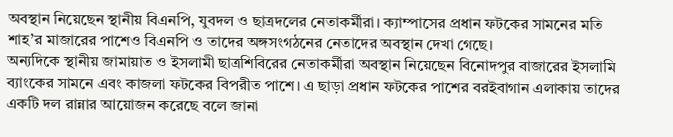অবস্থান নিয়েছেন স্থানীয় বিএনপি, যুবদল ও ছাত্রদলের নেতাকর্মীরা। ক্যাম্পাসের প্রধান ফটকের সামনের মতি শাহ’র মাজারের পাশেও বিএনপি ও তাদের অঙ্গসংগঠনের নেতাদের অবস্থান দেখা গেছে।
অন্যদিকে স্থানীয় জামায়াত ও ইসলামী ছাত্রশিবিরের নেতাকর্মীরা অবস্থান নিয়েছেন বিনোদপুর বাজারের ইসলামি ব্যাংকের সামনে এবং কাজলা ফটকের বিপরীত পাশে। এ ছাড়া প্রধান ফটকের পাশের বরইবাগান এলাকায় তাদের একটি দল রান্নার আয়োজন করেছে বলে জানা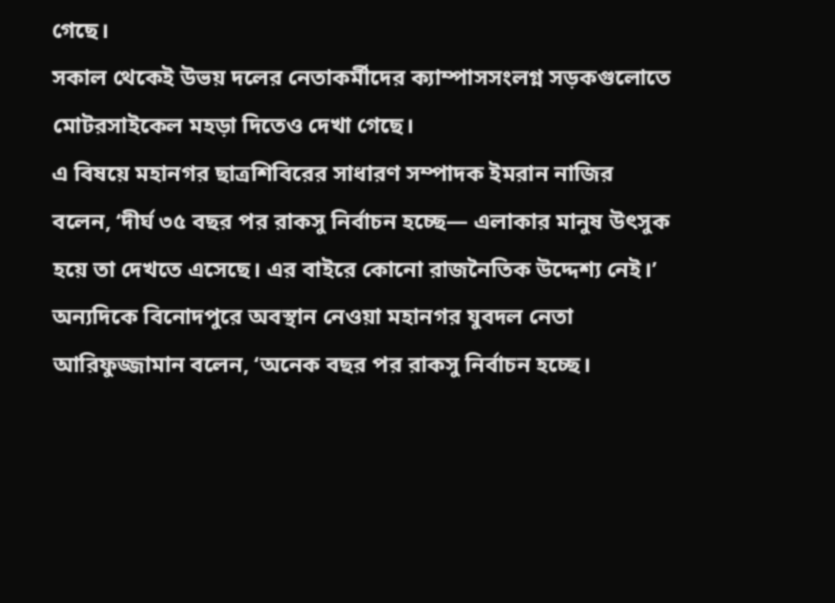গেছে।
সকাল থেকেই উভয় দলের নেতাকর্মীদের ক্যাম্পাসসংলগ্ন সড়কগুলোতে মোটরসাইকেল মহড়া দিতেও দেখা গেছে।
এ বিষয়ে মহানগর ছাত্রশিবিরের সাধারণ সম্পাদক ইমরান নাজির বলেন, ‘দীর্ঘ ৩৫ বছর পর রাকসু নির্বাচন হচ্ছে— এলাকার মানুষ উৎসুক হয়ে তা দেখতে এসেছে। এর বাইরে কোনো রাজনৈতিক উদ্দেশ্য নেই।’
অন্যদিকে বিনোদপুরে অবস্থান নেওয়া মহানগর যুবদল নেতা আরিফুজ্জামান বলেন, ‘অনেক বছর পর রাকসু নির্বাচন হচ্ছে।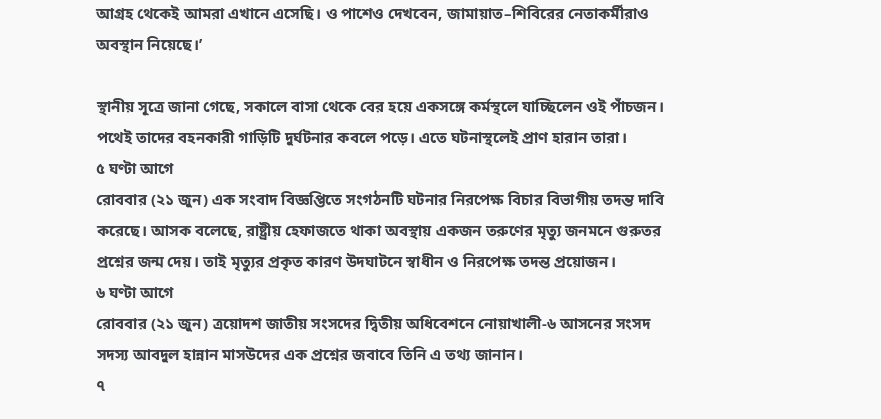আগ্রহ থেকেই আমরা এখানে এসেছি। ও পাশেও দেখবেন, জামায়াত–শিবিরের নেতাকর্মীরাও অবস্থান নিয়েছে।’

স্থানীয় সূত্রে জানা গেছে, সকালে বাসা থেকে বের হয়ে একসঙ্গে কর্মস্থলে যাচ্ছিলেন ওই পাঁচজন। পথেই তাদের বহনকারী গাড়িটি দুর্ঘটনার কবলে পড়ে। এতে ঘটনাস্থলেই প্রাণ হারান তারা।
৫ ঘণ্টা আগে
রোববার (২১ জুন) এক সংবাদ বিজ্ঞপ্তিতে সংগঠনটি ঘটনার নিরপেক্ষ বিচার বিভাগীয় তদন্ত দাবি করেছে। আসক বলেছে, রাষ্ট্রীয় হেফাজতে থাকা অবস্থায় একজন তরুণের মৃত্যু জনমনে গুরুতর প্রশ্নের জন্ম দেয়। তাই মৃত্যুর প্রকৃত কারণ উদঘাটনে স্বাধীন ও নিরপেক্ষ তদন্ত প্রয়োজন।
৬ ঘণ্টা আগে
রোববার (২১ জুন) ত্রয়োদশ জাতীয় সংসদের দ্বিতীয় অধিবেশনে নোয়াখালী-৬ আসনের সংসদ সদস্য আবদুল হান্নান মাসউদের এক প্রশ্নের জবাবে তিনি এ তথ্য জানান।
৭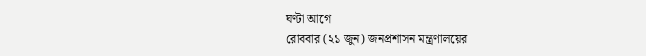ঘণ্টা আগে
রোববার (২১ জুন) জনপ্রশাসন মন্ত্রণালয়ের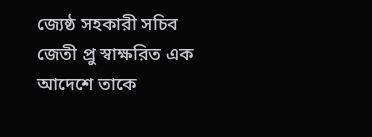জ্যেষ্ঠ সহকারী সচিব জেতী প্রু স্বাক্ষরিত এক আদেশে তাকে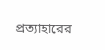প্রত্যাহারের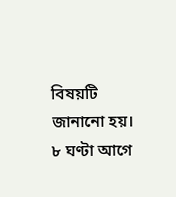বিষয়টি জানানো হয়।
৮ ঘণ্টা আগে